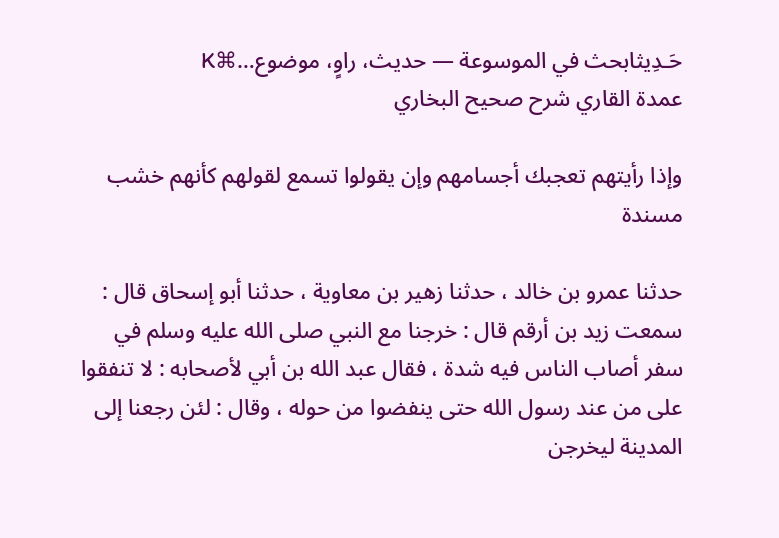حَـدِيثابحث في الموسوعة — حديث، راوٍ، موضوع…⌘K
عمدة القاري شرح صحيح البخاري

وإذا رأيتهم تعجبك أجسامهم وإن يقولوا تسمع لقولهم كأنهم خشب مسندة

حدثنا عمرو بن خالد ، حدثنا زهير بن معاوية ، حدثنا أبو إسحاق قال : سمعت زيد بن أرقم قال : خرجنا مع النبي صلى الله عليه وسلم في سفر أصاب الناس فيه شدة ، فقال عبد الله بن أبي لأصحابه : لا تنفقوا على من عند رسول الله حتى ينفضوا من حوله ، وقال : لئن رجعنا إلى المدينة ليخرجن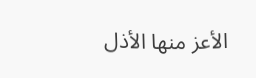الأعز منها الأذل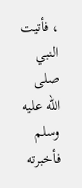، فأتيت النبي صلى الله عليه وسلم فأخبرته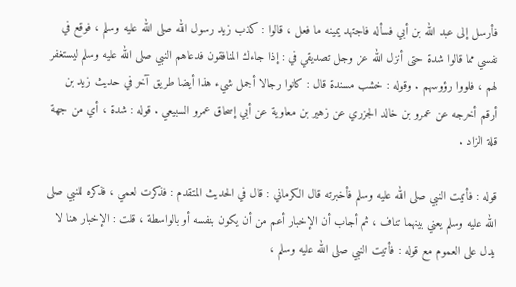فأرسل إلى عبد الله بن أبي فسأله فاجتهد يمينه ما فعل ، قالوا : كذب زيد رسول الله صلى الله عليه وسلم ، فوقع في نفسي مما قالوا شدة حتى أنزل الله عز وجل تصديقي في : إذا جاءك المنافقون فدعاهم النبي صلى الله عليه وسلم ليستغفر لهم ، فلووا رؤوسهم . وقوله : خشب مسندة قال : كانوا رجالا أجمل شيء هذا أيضا طريق آخر في حديث زيد بن أرقم أخرجه عن عمرو بن خالد الجزري عن زهير بن معاوية عن أبي إسحاق عمرو السبيعي . قوله : شدة ، أي من جهة قلة الزاد .

قوله : فأتيت النبي صلى الله عليه وسلم فأخبرته قال الكرماني : قال في الحديث المتقدم : فذكرت لعمي ، فذكره للنبي صلى الله عليه وسلم يعني بينهما تناف ، ثم أجاب أن الإخبار أعم من أن يكون بنفسه أو بالواسطة ، قلت : الإخبار هنا لا يدل على العموم مع قوله : فأتيت النبي صلى الله عليه وسلم ،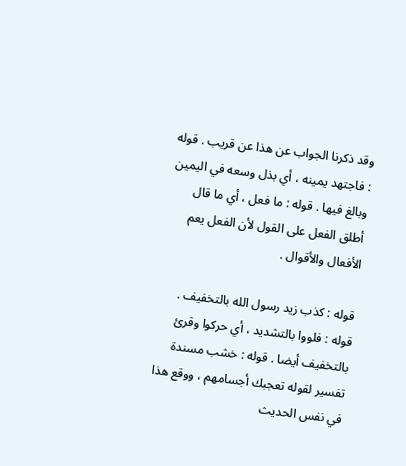وقد ذكرنا الجواب عن هذا عن قريب . قوله : فاجتهد يمينه ، أي بذل وسعه في اليمين وبالغ فيها . قوله : ما فعل ، أي ما قال أطلق الفعل على القول لأن الفعل يعم الأفعال والأقوال .

قوله : كذب زيد رسول الله بالتخفيف . قوله : فلووا بالتشديد ، أي حركوا وقرئ بالتخفيف أيضا . قوله : خشب مسندة تفسير لقوله تعجبك أجسامهم ، ووقع هذا في نفس الحديث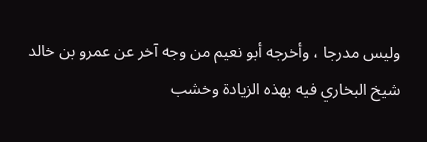وليس مدرجا ، وأخرجه أبو نعيم من وجه آخر عن عمرو بن خالد شيخ البخاري فيه بهذه الزيادة وخشب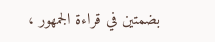بضمتين في قراءة الجمهور ،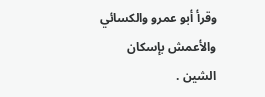وقرأ أبو عمرو والكسائي والأعمش بإسكان الشين .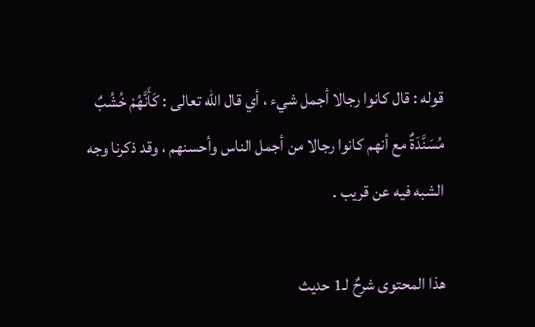قوله : قال كانوا رجالا أجمل شيء ، أي قال الله تعالى : كَأَنَّهُمْ خُشُبٌ مُسَنَّدَةٌ مع أنهم كانوا رجالا من أجمل الناس وأحسنهم ، وقد ذكرنا وجه الشبه فيه عن قريب .

هذا المحتوى شرحٌ لـ1 حديث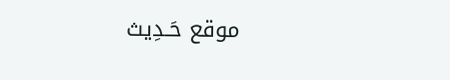موقع حَـدِيث